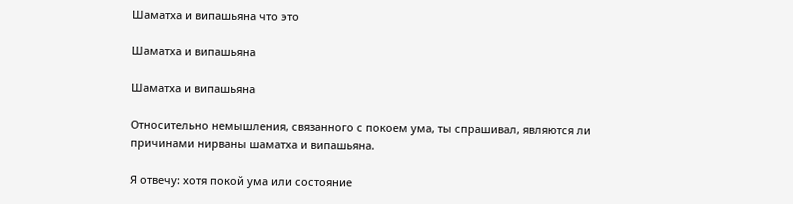Шаматха и випашьяна что это

Шаматха и випашьяна

Шаматха и випашьяна

Относительно немышления, связанного с покоем ума, ты спрашивал, являются ли причинами нирваны шаматха и випашьяна.

Я отвечу: хотя покой ума или состояние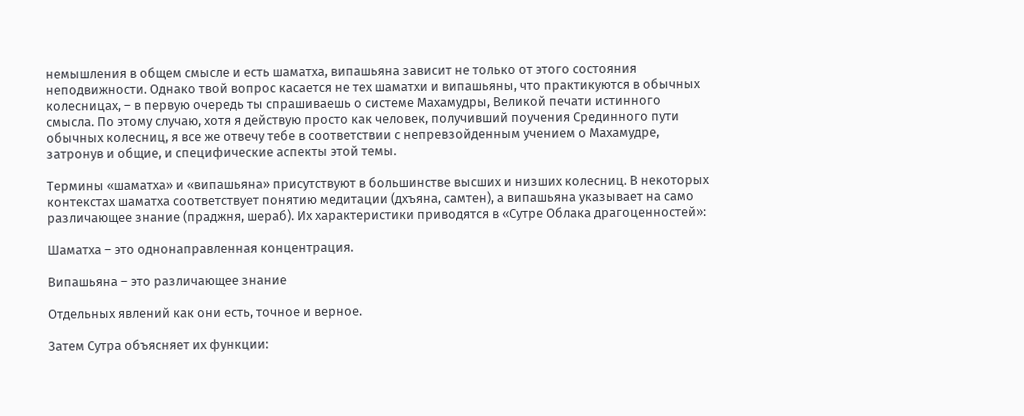немышления в общем смысле и есть шаматха, випашьяна зависит не только от этого состояния неподвижности. Однако твой вопрос касается не тех шаматхи и випашьяны, что практикуются в обычных колесницах, – в первую очередь ты спрашиваешь о системе Махамудры, Великой печати истинного смысла. По этому случаю, хотя я действую просто как человек, получивший поучения Срединного пути обычных колесниц, я все же отвечу тебе в соответствии с непревзойденным учением о Махамудре, затронув и общие, и специфические аспекты этой темы.

Термины «шаматха» и «випашьяна» присутствуют в большинстве высших и низших колесниц. В некоторых контекстах шаматха соответствует понятию медитации (дхъяна, самтен), а випашьяна указывает на само различающее знание (праджня, шераб). Их характеристики приводятся в «Сутре Облака драгоценностей»:

Шаматха – это однонаправленная концентрация.

Випашьяна – это различающее знание

Отдельных явлений как они есть, точное и верное.

Затем Сутра объясняет их функции: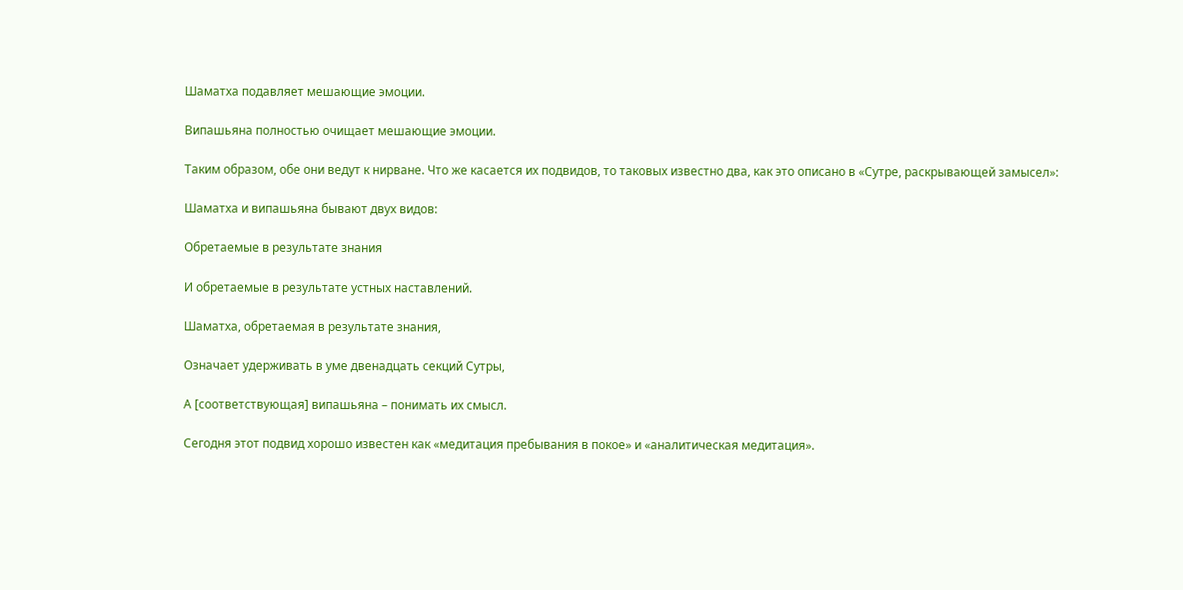Шаматха подавляет мешающие эмоции.

Випашьяна полностью очищает мешающие эмоции.

Таким образом, обе они ведут к нирване. Что же касается их подвидов, то таковых известно два, как это описано в «Сутре, раскрывающей замысел»:

Шаматха и випашьяна бывают двух видов:

Обретаемые в результате знания

И обретаемые в результате устных наставлений.

Шаматха, обретаемая в результате знания,

Означает удерживать в уме двенадцать секций Сутры,

А [соответствующая] випашьяна – понимать их смысл.

Сегодня этот подвид хорошо известен как «медитация пребывания в покое» и «аналитическая медитация».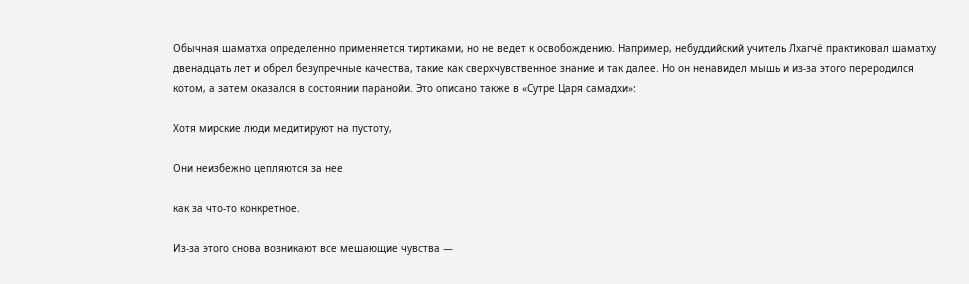Обычная шаматха определенно применяется тиртиками, но не ведет к освобождению. Например, небуддийский учитель Лхагчё практиковал шаматху двенадцать лет и обрел безупречные качества, такие как сверхчувственное знание и так далее. Но он ненавидел мышь и из-за этого переродился котом, а затем оказался в состоянии паранойи. Это описано также в «Сутре Царя самадхи»:

Хотя мирские люди медитируют на пустоту,

Они неизбежно цепляются за нее

как за что-то конкретное.

Из-за этого снова возникают все мешающие чувства —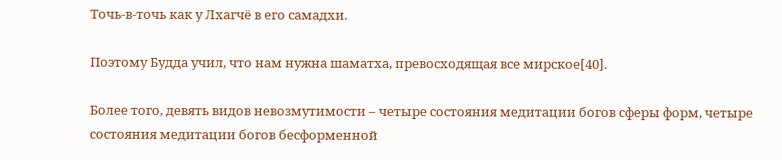Точь-в-точь как у Лхагчё в его самадхи.

Поэтому Будда учил, что нам нужна шаматха, превосходящая все мирское[40].

Более того, девять видов невозмутимости – четыре состояния медитации богов сферы форм, четыре состояния медитации богов бесформенной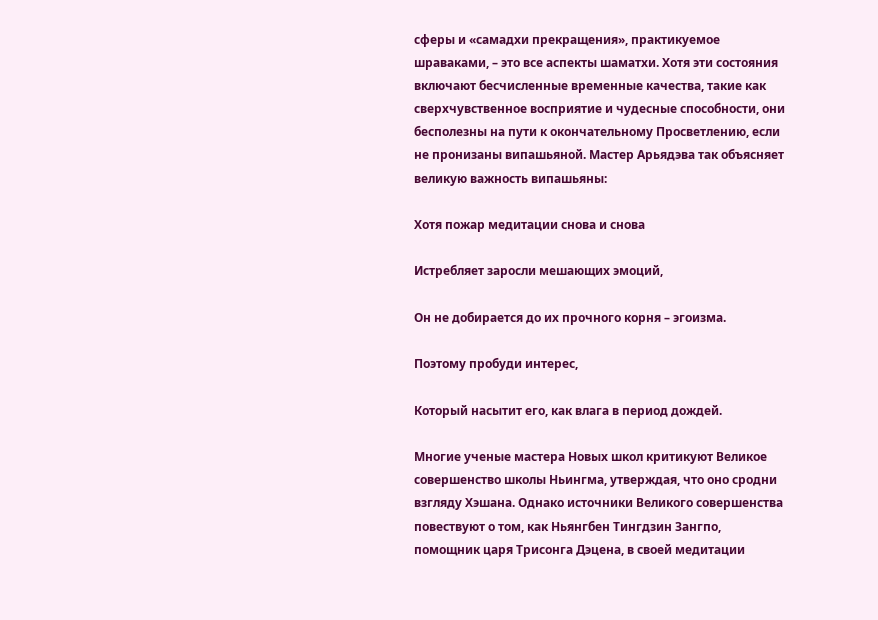сферы и «самадхи прекращения», практикуемое шраваками, – это все аспекты шаматхи. Хотя эти состояния включают бесчисленные временные качества, такие как сверхчувственное восприятие и чудесные способности, они бесполезны на пути к окончательному Просветлению, если не пронизаны випашьяной. Мастер Арьядэва так объясняет великую важность випашьяны:

Хотя пожар медитации снова и снова

Истребляет заросли мешающих эмоций,

Он не добирается до их прочного корня – эгоизма.

Поэтому пробуди интерес,

Который насытит его, как влага в период дождей.

Многие ученые мастера Новых школ критикуют Великое совершенство школы Ньингма, утверждая, что оно сродни взгляду Хэшана. Однако источники Великого совершенства повествуют о том, как Ньянгбен Тингдзин Зангпо, помощник царя Трисонга Дэцена, в своей медитации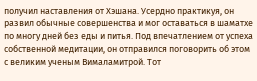получил наставления от Хэшана. Усердно практикуя, он развил обычные совершенства и мог оставаться в шаматхе по многу дней без еды и питья. Под впечатлением от успеха собственной медитации, он отправился поговорить об этом с великим ученым Вималамитрой. Тот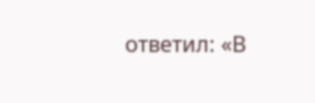ответил: «В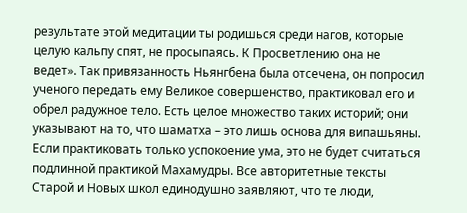результате этой медитации ты родишься среди нагов, которые целую кальпу спят, не просыпаясь. К Просветлению она не ведет». Так привязанность Ньянгбена была отсечена, он попросил ученого передать ему Великое совершенство, практиковал его и обрел радужное тело. Есть целое множество таких историй; они указывают на то, что шаматха – это лишь основа для випашьяны. Если практиковать только успокоение ума, это не будет считаться подлинной практикой Махамудры. Все авторитетные тексты Старой и Новых школ единодушно заявляют, что те люди,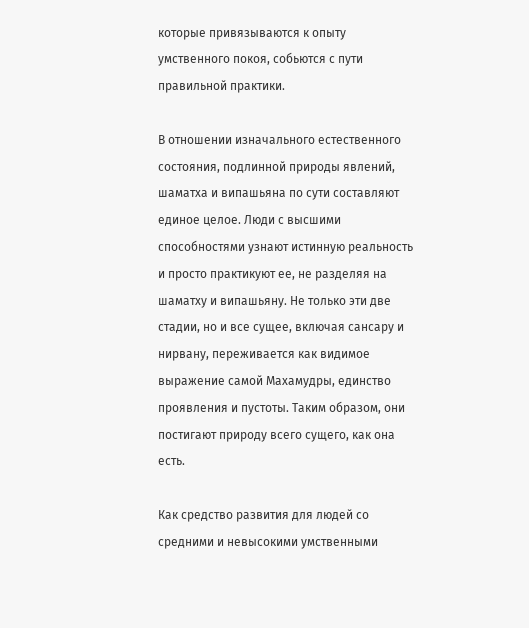которые привязываются к опыту умственного покоя, собьются с пути правильной практики.

В отношении изначального естественного состояния, подлинной природы явлений, шаматха и випашьяна по сути составляют единое целое. Люди с высшими способностями узнают истинную реальность и просто практикуют ее, не разделяя на шаматху и випашьяну. Не только эти две стадии, но и все сущее, включая сансару и нирвану, переживается как видимое выражение самой Махамудры, единство проявления и пустоты. Таким образом, они постигают природу всего сущего, как она есть.

Как средство развития для людей со средними и невысокими умственными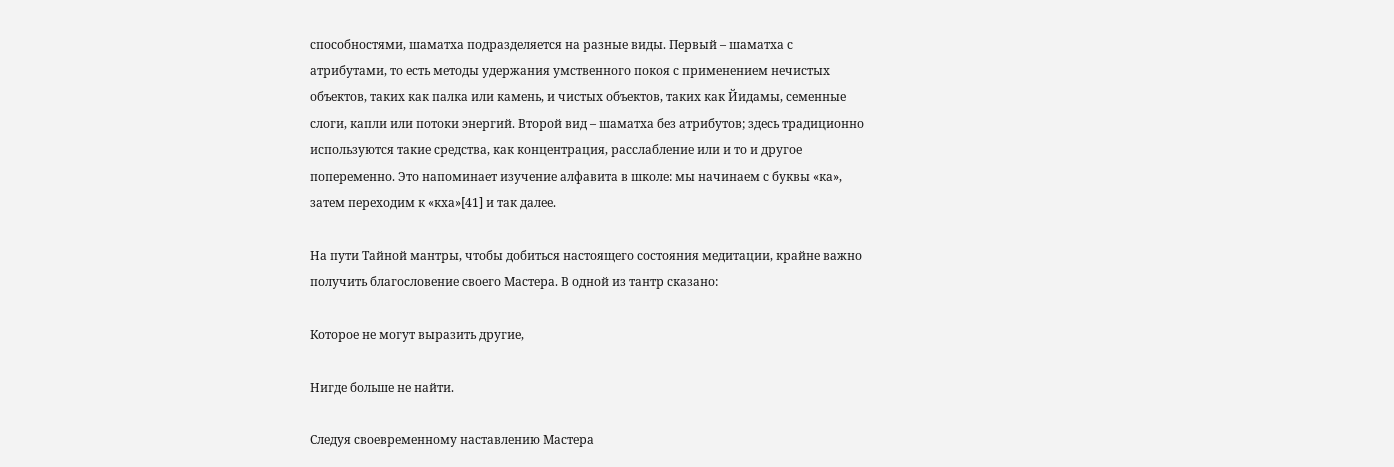способностями, шаматха подразделяется на разные виды. Первый – шаматха с атрибутами, то есть методы удержания умственного покоя с применением нечистых объектов, таких как палка или камень, и чистых объектов, таких как Йидамы, семенные слоги, капли или потоки энергий. Второй вид – шаматха без атрибутов; здесь традиционно используются такие средства, как концентрация, расслабление или и то и другое попеременно. Это напоминает изучение алфавита в школе: мы начинаем с буквы «ка», затем переходим к «кха»[41] и так далее.

На пути Тайной мантры, чтобы добиться настоящего состояния медитации, крайне важно получить благословение своего Мастера. В одной из тантр сказано:

Которое не могут выразить другие,

Нигде больше не найти.

Следуя своевременному наставлению Мастера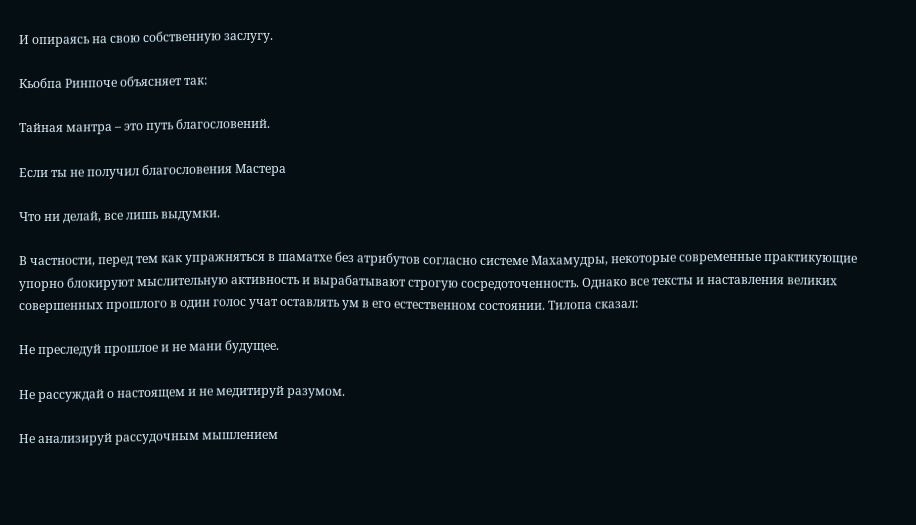И опираясь на свою собственную заслугу.

Кьобпа Ринпоче объясняет так:

Тайная мантра – это путь благословений.

Если ты не получил благословения Мастера

Что ни делай, все лишь выдумки.

В частности, перед тем как упражняться в шаматхе без атрибутов согласно системе Махамудры, некоторые современные практикующие упорно блокируют мыслительную активность и вырабатывают строгую сосредоточенность. Однако все тексты и наставления великих совершенных прошлого в один голос учат оставлять ум в его естественном состоянии. Тилопа сказал:

Не преследуй прошлое и не мани будущее.

Не рассуждай о настоящем и не медитируй разумом.

Не анализируй рассудочным мышлением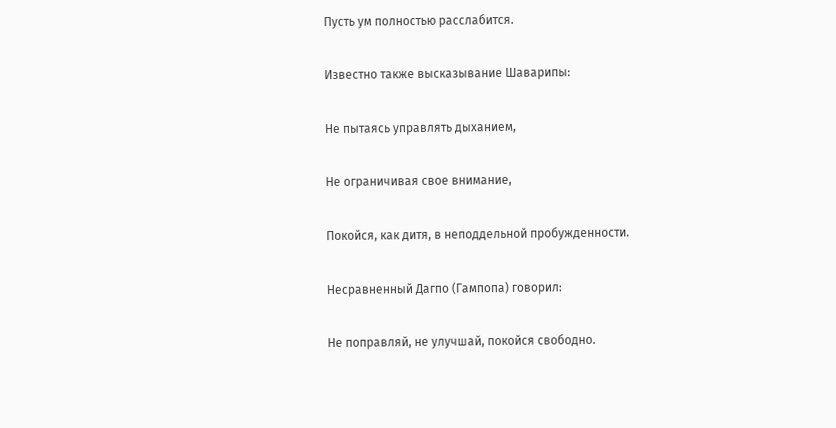Пусть ум полностью расслабится.

Известно также высказывание Шаварипы:

Не пытаясь управлять дыханием,

Не ограничивая свое внимание,

Покойся, как дитя, в неподдельной пробужденности.

Несравненный Дагпо (Гампопа) говорил:

Не поправляй, не улучшай, покойся свободно.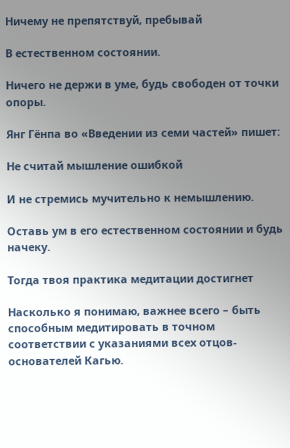Ничему не препятствуй, пребывай

В естественном состоянии.

Ничего не держи в уме, будь свободен от точки опоры.

Янг Гёнпа во «Введении из семи частей» пишет:

Не считай мышление ошибкой

И не стремись мучительно к немышлению.

Оставь ум в его естественном состоянии и будь начеку.

Тогда твоя практика медитации достигнет

Насколько я понимаю, важнее всего – быть способным медитировать в точном соответствии с указаниями всех отцов-основателей Кагью.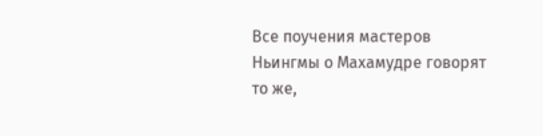Все поучения мастеров Ньингмы о Махамудре говорят то же,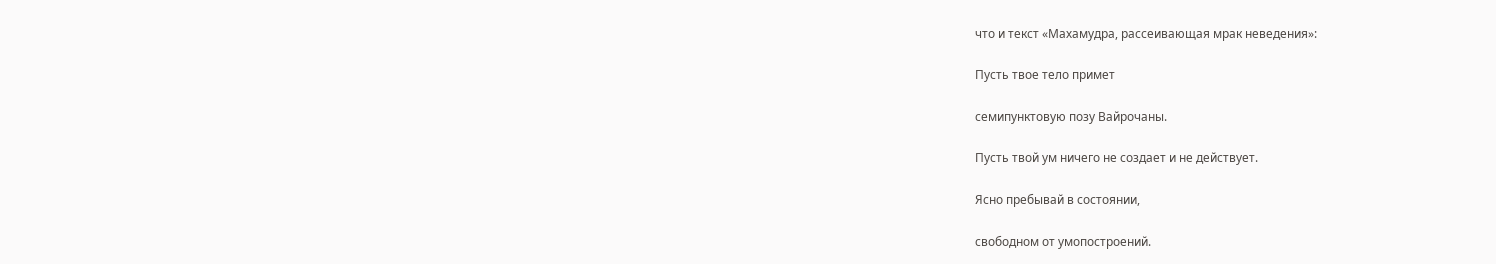что и текст «Махамудра, рассеивающая мрак неведения»:

Пусть твое тело примет

семипунктовую позу Вайрочаны.

Пусть твой ум ничего не создает и не действует.

Ясно пребывай в состоянии,

свободном от умопостроений.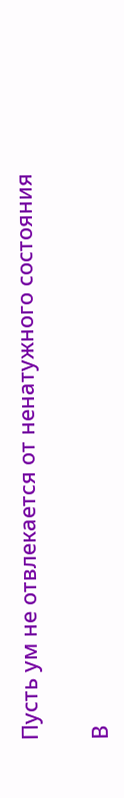Пусть ум не отвлекается от ненатужного состояния

В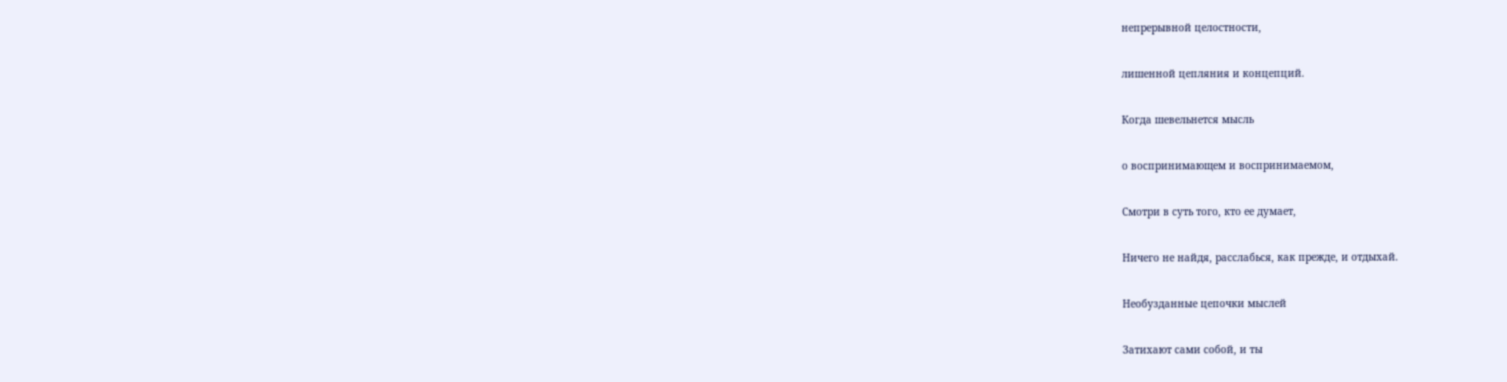непрерывной целостности,

лишенной цепляния и концепций.

Когда шевельнется мысль

о воспринимающем и воспринимаемом,

Смотри в суть того, кто ее думает,

Ничего не найдя, расслабься, как прежде, и отдыхай.

Необузданные цепочки мыслей

Затихают сами собой, и ты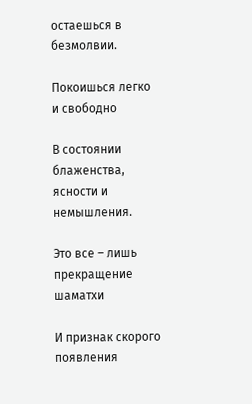остаешься в безмолвии.

Покоишься легко и свободно

В состоянии блаженства, ясности и немышления.

Это все – лишь прекращение шаматхи

И признак скорого появления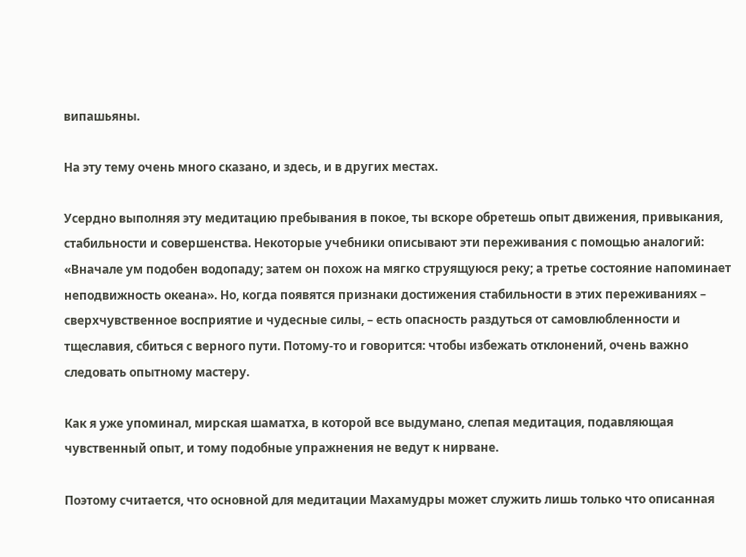випашьяны.

На эту тему очень много сказано, и здесь, и в других местах.

Усердно выполняя эту медитацию пребывания в покое, ты вскоре обретешь опыт движения, привыкания, стабильности и совершенства. Некоторые учебники описывают эти переживания с помощью аналогий: «Вначале ум подобен водопаду; затем он похож на мягко струящуюся реку; а третье состояние напоминает неподвижность океана». Но, когда появятся признаки достижения стабильности в этих переживаниях – сверхчувственное восприятие и чудесные силы, – есть опасность раздуться от самовлюбленности и тщеславия, сбиться с верного пути. Потому-то и говорится: чтобы избежать отклонений, очень важно следовать опытному мастеру.

Как я уже упоминал, мирская шаматха, в которой все выдумано, слепая медитация, подавляющая чувственный опыт, и тому подобные упражнения не ведут к нирване.

Поэтому считается, что основной для медитации Махамудры может служить лишь только что описанная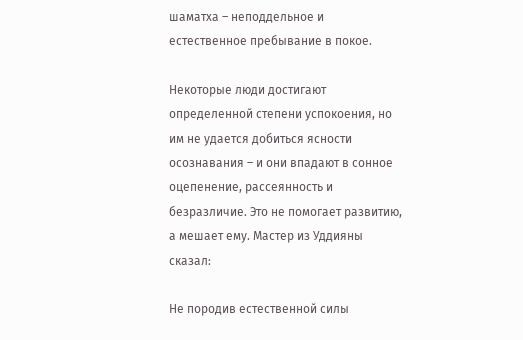шаматха – неподдельное и естественное пребывание в покое.

Некоторые люди достигают определенной степени успокоения, но им не удается добиться ясности осознавания – и они впадают в сонное оцепенение, рассеянность и безразличие. Это не помогает развитию, а мешает ему. Мастер из Уддияны сказал:

Не породив естественной силы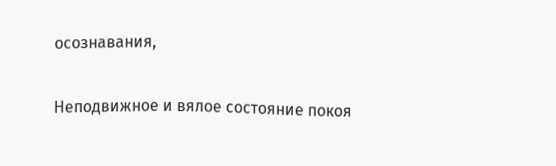осознавания,

Неподвижное и вялое состояние покоя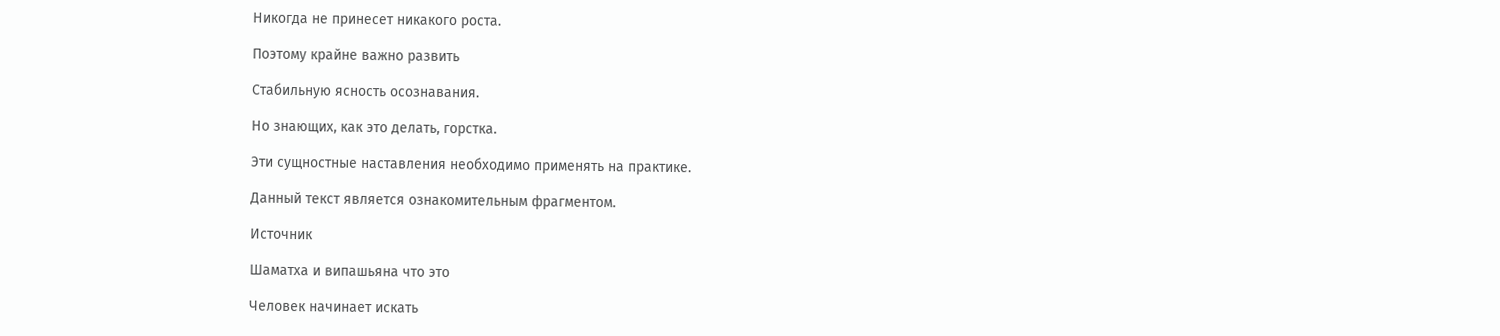Никогда не принесет никакого роста.

Поэтому крайне важно развить

Стабильную ясность осознавания.

Но знающих, как это делать, горстка.

Эти сущностные наставления необходимо применять на практике.

Данный текст является ознакомительным фрагментом.

Источник

Шаматха и випашьяна что это

Человек начинает искать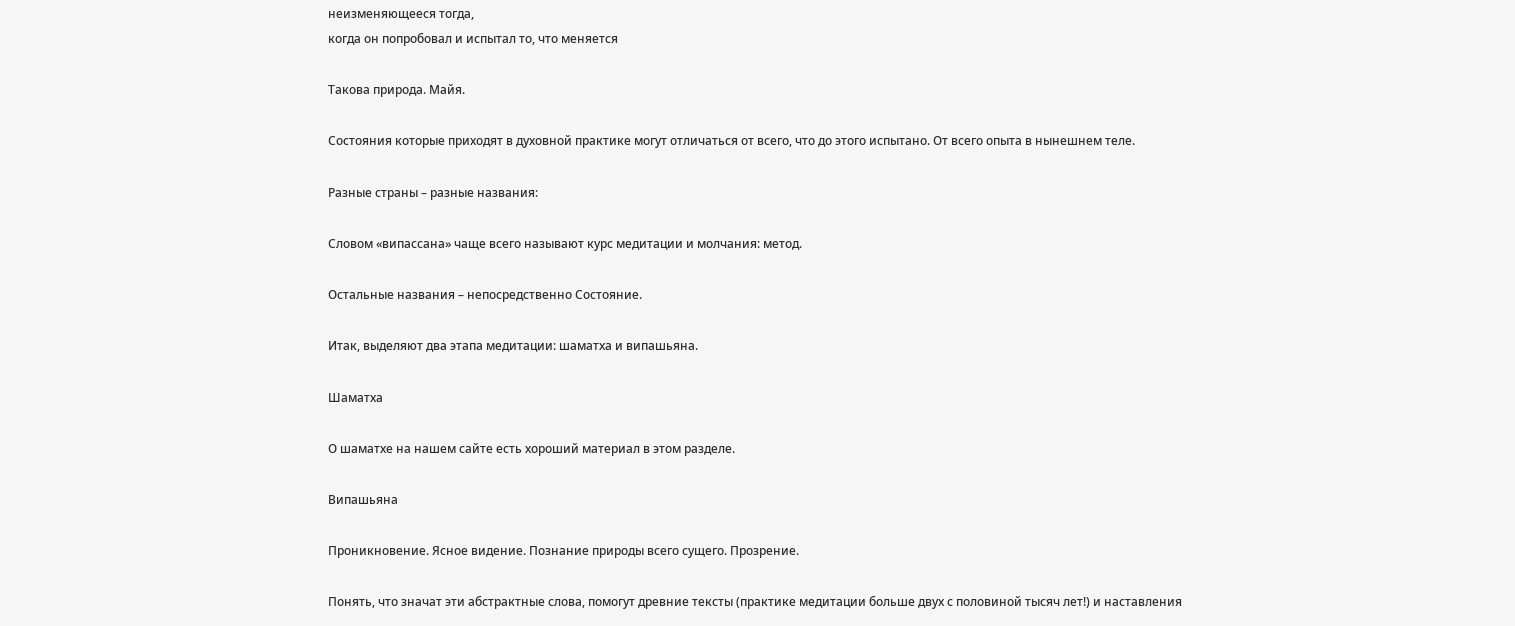неизменяющееся тогда,
когда он попробовал и испытал то, что меняется

Такова природа. Майя.

Состояния которые приходят в духовной практике могут отличаться от всего, что до этого испытано. От всего опыта в нынешнем теле.

Разные страны – разные названия:

Словом «випассана» чаще всего называют курс медитации и молчания: метод.

Остальные названия – непосредственно Состояние.

Итак, выделяют два этапа медитации: шаматха и випашьяна.

Шаматха

О шаматхе на нашем сайте есть хороший материал в этом разделе.

Випашьяна

Проникновение. Ясное видение. Познание природы всего сущего. Прозрение.

Понять, что значат эти абстрактные слова, помогут древние тексты (практике медитации больше двух с половиной тысяч лет!) и наставления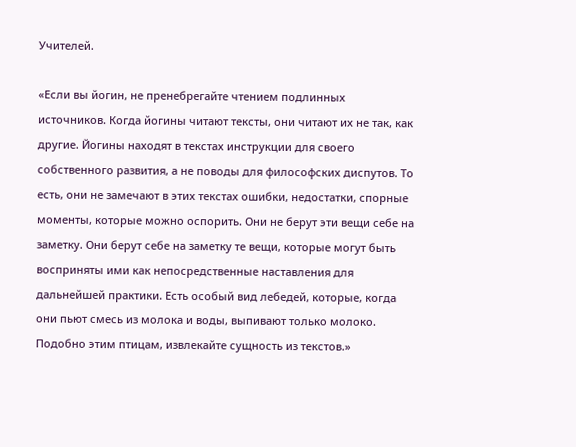Учителей.

«Если вы йогин, не пренебрегайте чтением подлинных источников. Когда йогины читают тексты, они читают их не так, как другие. Йогины находят в текстах инструкции для своего собственного развития, а не поводы для философских диспутов. То есть, они не замечают в этих текстах ошибки, недостатки, спорные моменты, которые можно оспорить. Они не берут эти вещи себе на заметку. Они берут себе на заметку те вещи, которые могут быть восприняты ими как непосредственные наставления для дальнейшей практики. Есть особый вид лебедей, которые, когда они пьют смесь из молока и воды, выпивают только молоко. Подобно этим птицам, извлекайте сущность из текстов.»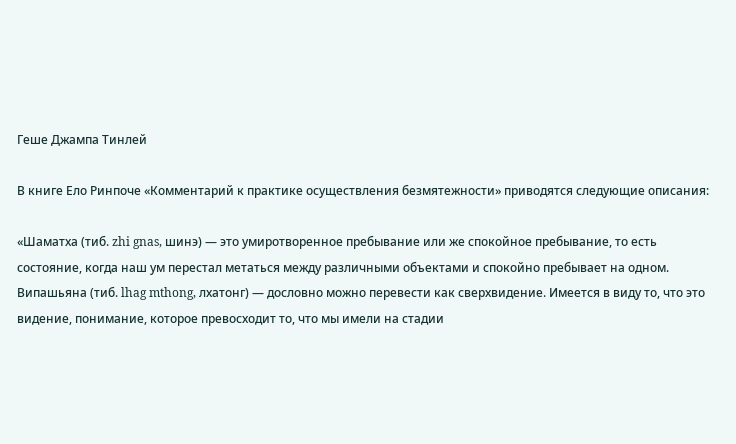Геше Джампа Тинлей

В книге Ело Ринпоче «Комментарий к практике осуществления безмятежности» приводятся следующие описания:

«Шаматха (тиб. zhi gnas, шинэ) — это умиротворенное пребывание или же спокойное пребывание, то есть состояние, когда наш ум перестал метаться между различными объектами и спокойно пребывает на одном.
Випашьяна (тиб. lhag mthong, лхатонг) — дословно можно перевести как сверхвидение. Имеется в виду то, что это видение, понимание, которое превосходит то, что мы имели на стадии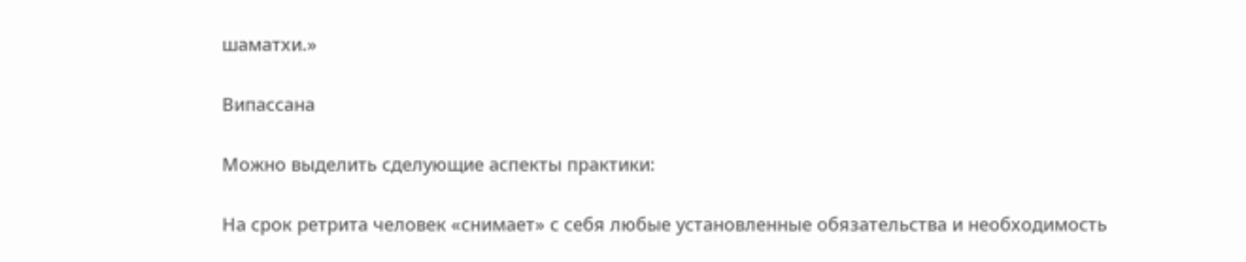шаматхи.»

Випассана

Можно выделить сделующие аспекты практики:

На срок ретрита человек «снимает» с себя любые установленные обязательства и необходимость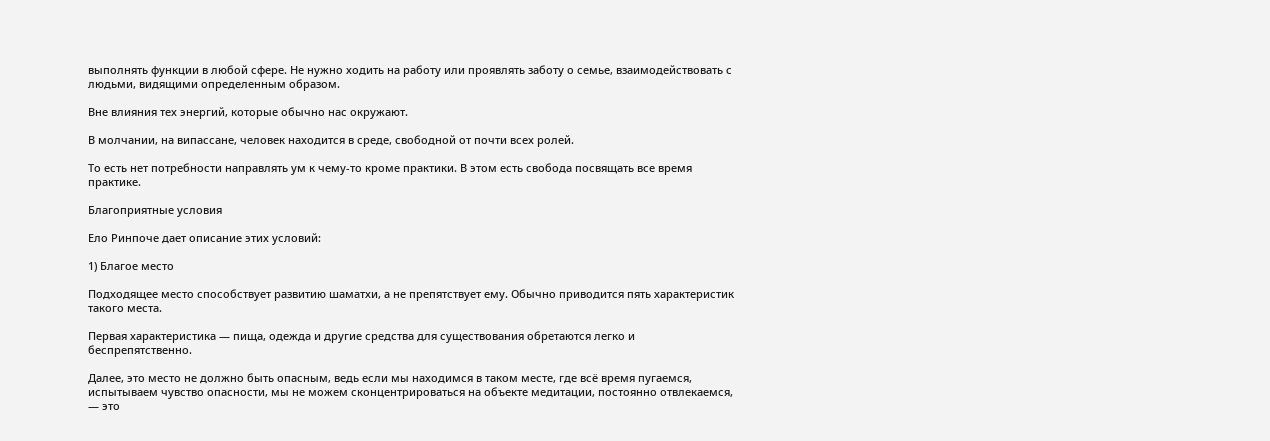выполнять функции в любой сфере. Не нужно ходить на работу или проявлять заботу о семье, взаимодействовать с людьми, видящими определенным образом.

Вне влияния тех энергий, которые обычно нас окружают.

В молчании, на випассане, человек находится в среде, свободной от почти всех ролей.

То есть нет потребности направлять ум к чему-то кроме практики. В этом есть свобода посвящать все время практике.

Благоприятные условия

Ело Ринпоче дает описание этих условий:

1) Благое место

Подходящее место способствует развитию шаматхи, а не препятствует ему. Обычно приводится пять характеристик такого места.

Первая характеристика — пища, одежда и другие средства для существования обретаются легко и беспрепятственно.

Далее, это место не должно быть опасным, ведь если мы находимся в таком месте, где всё время пугаемся, испытываем чувство опасности, мы не можем сконцентрироваться на объекте медитации, постоянно отвлекаемся, — это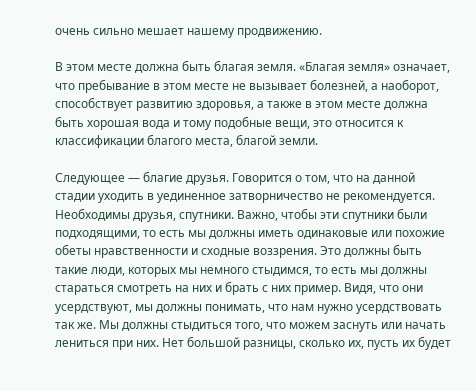очень сильно мешает нашему продвижению.

В этом месте должна быть благая земля. «Благая земля» означает, что пребывание в этом месте не вызывает болезней, а наоборот, способствует развитию здоровья, а также в этом месте должна быть хорошая вода и тому подобные вещи, это относится к классификации благого места, благой земли.

Следующее — благие друзья. Говорится о том, что на данной стадии уходить в уединенное затворничество не рекомендуется. Необходимы друзья, спутники. Важно, чтобы эти спутники были подходящими, то есть мы должны иметь одинаковые или похожие обеты нравственности и сходные воззрения. Это должны быть такие люди, которых мы немного стыдимся, то есть мы должны стараться смотреть на них и брать с них пример. Видя, что они усердствуют, мы должны понимать, что нам нужно усердствовать так же. Мы должны стыдиться того, что можем заснуть или начать лениться при них. Нет большой разницы, сколько их, пусть их будет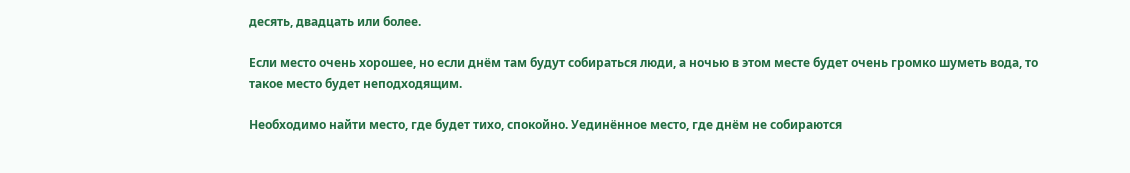десять, двадцать или более.

Если место очень хорошее, но если днём там будут собираться люди, а ночью в этом месте будет очень громко шуметь вода, то такое место будет неподходящим.

Необходимо найти место, где будет тихо, спокойно. Уединённое место, где днём не собираются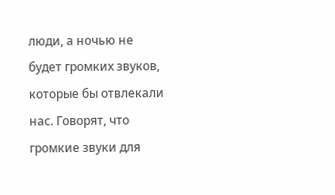люди, а ночью не будет громких звуков, которые бы отвлекали нас. Говорят, что громкие звуки для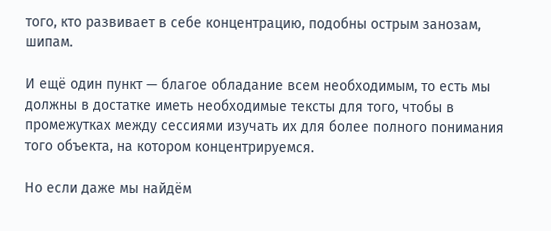того, кто развивает в себе концентрацию, подобны острым занозам, шипам.

И ещё один пункт — благое обладание всем необходимым, то есть мы должны в достатке иметь необходимые тексты для того, чтобы в промежутках между сессиями изучать их для более полного понимания того объекта, на котором концентрируемся.

Но если даже мы найдём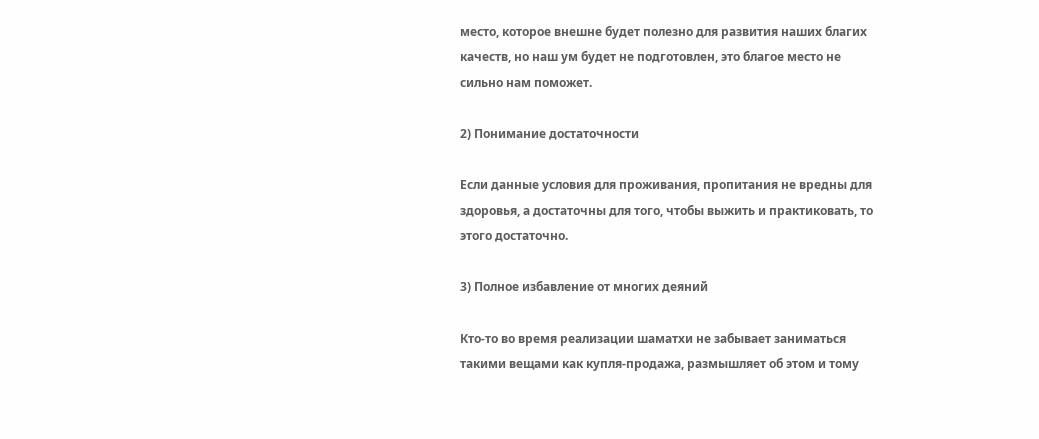место, которое внешне будет полезно для развития наших благих качеств, но наш ум будет не подготовлен, это благое место не сильно нам поможет.

2) Понимание достаточности

Если данные условия для проживания, пропитания не вредны для здоровья, а достаточны для того, чтобы выжить и практиковать, то этого достаточно.

3) Полное избавление от многих деяний

Кто-то во время реализации шаматхи не забывает заниматься такими вещами как купля-продажа, размышляет об этом и тому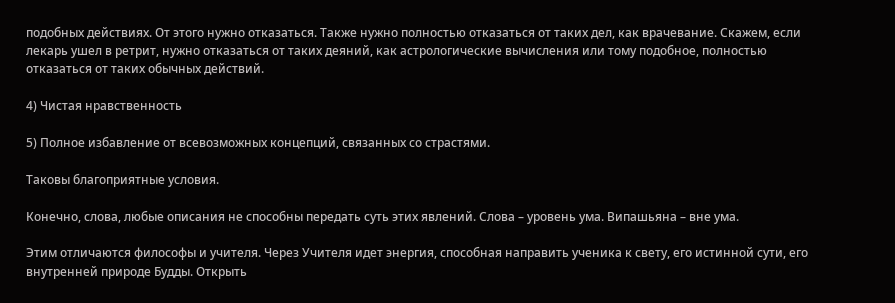подобных действиях. От этого нужно отказаться. Также нужно полностью отказаться от таких дел, как врачевание. Скажем, если лекарь ушел в ретрит, нужно отказаться от таких деяний, как астрологические вычисления или тому подобное, полностью отказаться от таких обычных действий.

4) Чистая нравственность

5) Полное избавление от всевозможных концепций, связанных со страстями.

Таковы благоприятные условия.

Конечно, слова, любые описания не способны передать суть этих явлений. Слова – уровень ума. Випашьяна – вне ума.

Этим отличаются философы и учителя. Через Учителя идет энергия, способная направить ученика к свету, его истинной сути, его внутренней природе Будды. Открыть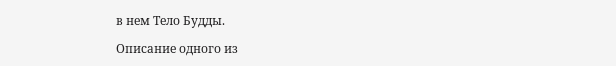в нем Тело Будды.

Описание одного из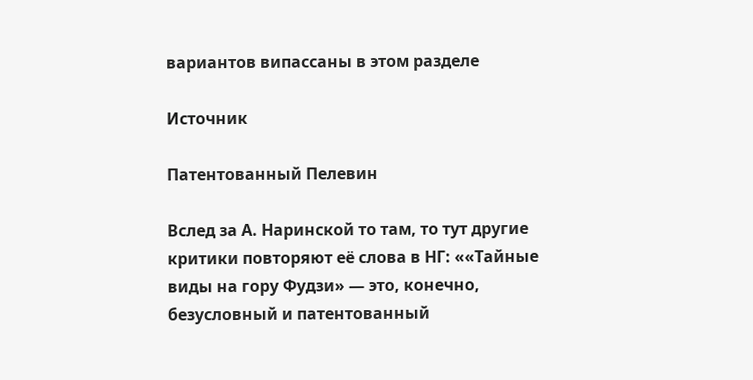вариантов випассаны в этом разделе

Источник

Патентованный Пелевин

Вслед за А. Наринской то там, то тут другие критики повторяют её слова в НГ: ««Тайные виды на гору Фудзи» — это, конечно, безусловный и патентованный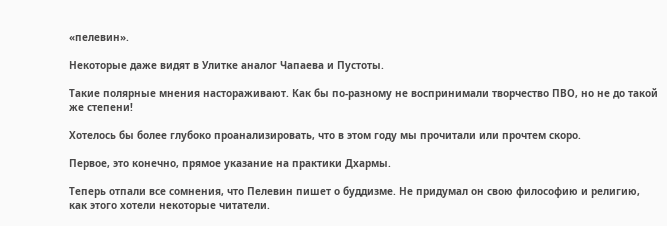«пелевин».

Некоторые даже видят в Улитке аналог Чапаева и Пустоты.

Такие полярные мнения настораживают. Как бы по-разному не воспринимали творчество ПВО, но не до такой же степени!

Хотелось бы более глубоко проанализировать, что в этом году мы прочитали или прочтем скоро.

Первое, это конечно, прямое указание на практики Дхармы.

Теперь отпали все сомнения, что Пелевин пишет о буддизме. Не придумал он свою философию и религию, как этого хотели некоторые читатели.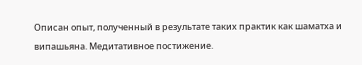Описан опыт, полученный в результате таких практик как шаматха и випашьяна. Медитативное постижение.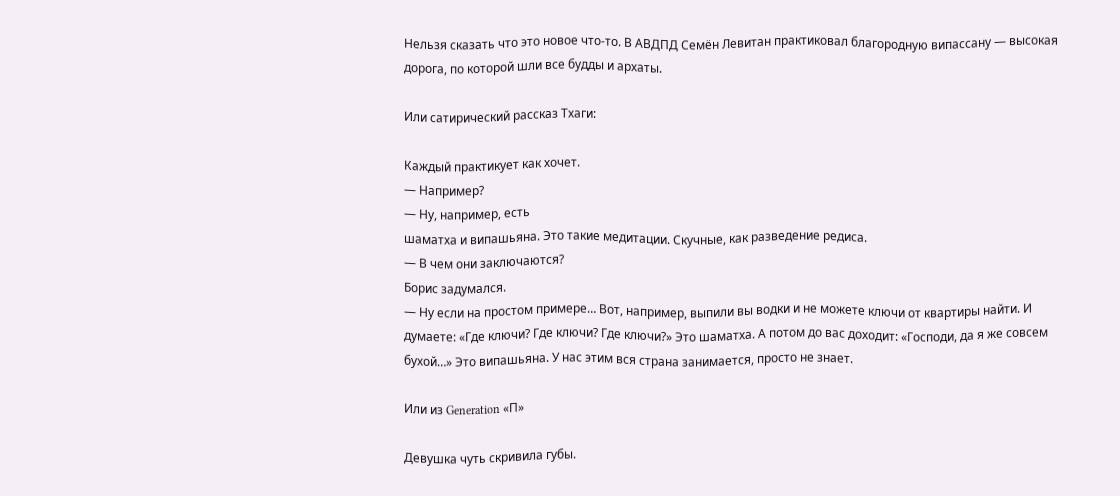Нельзя сказать что это новое что-то. В АВДПД Семён Левитан практиковал благородную випассану — высокая дорога, по которой шли все будды и архаты.

Или сатирический рассказ Тхаги:

Каждый практикует как хочет.
— Например?
— Ну, например, есть
шаматха и випашьяна. Это такие медитации. Скучные, как разведение редиса.
— В чем они заключаются?
Борис задумался.
— Ну если на простом примере… Вот, например, выпили вы водки и не можете ключи от квартиры найти. И думаете: «Где ключи? Где ключи? Где ключи?» Это шаматха. А потом до вас доходит: «Господи, да я же совсем бухой…» Это випашьяна. У нас этим вся страна занимается, просто не знает.

Или из Generation «П»

Девушка чуть скривила губы.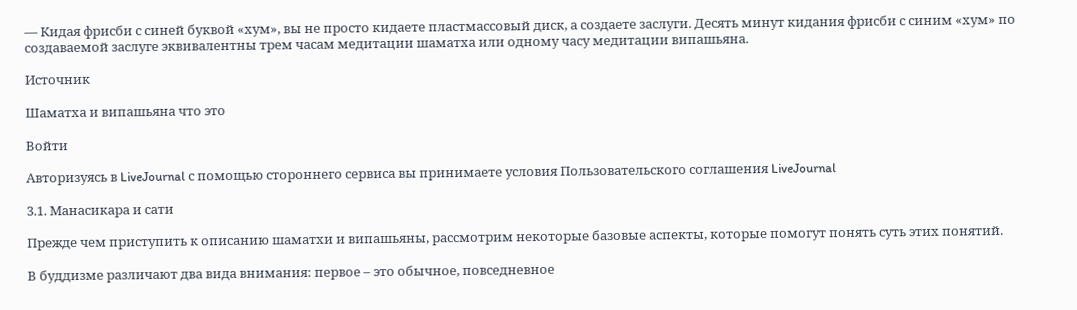— Кидая фрисби с синей буквой «хум», вы не просто кидаете пластмассовый диск, а создаете заслуги. Десять минут кидания фрисби с синим «хум» по создаваемой заслуге эквивалентны трем часам медитации шаматха или одному часу медитации випашьяна.

Источник

Шаматха и випашьяна что это

Войти

Авторизуясь в LiveJournal с помощью стороннего сервиса вы принимаете условия Пользовательского соглашения LiveJournal

3.1. Манасикара и сати

Прежде чем приступить к описанию шаматхи и випашьяны, рассмотрим некоторые базовые аспекты, которые помогут понять суть этих понятий.

В буддизме различают два вида внимания: первое – это обычное, повседневное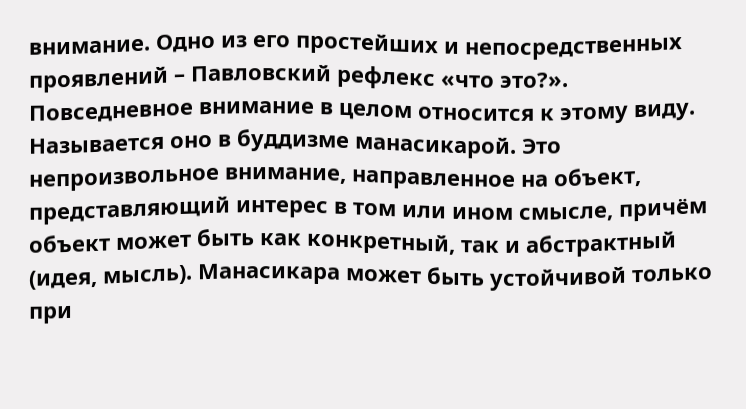внимание. Одно из его простейших и непосредственных проявлений – Павловский рефлекс «что это?». Повседневное внимание в целом относится к этому виду. Называется оно в буддизме манасикарой. Это непроизвольное внимание, направленное на объект, представляющий интерес в том или ином смысле, причём объект может быть как конкретный, так и абстрактный (идея, мысль). Манасикара может быть устойчивой только при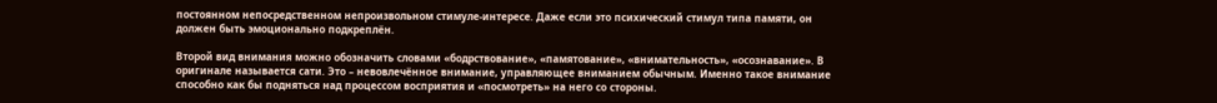постоянном непосредственном непроизвольном стимуле-интересе. Даже если это психический стимул типа памяти, он должен быть эмоционально подкреплён.

Второй вид внимания можно обозначить словами «бодрствование», «памятование», «внимательность», «осознавание». В оригинале называется сати. Это – невовлечённое внимание, управляющее вниманием обычным. Именно такое внимание способно как бы подняться над процессом восприятия и «посмотреть» на него со стороны.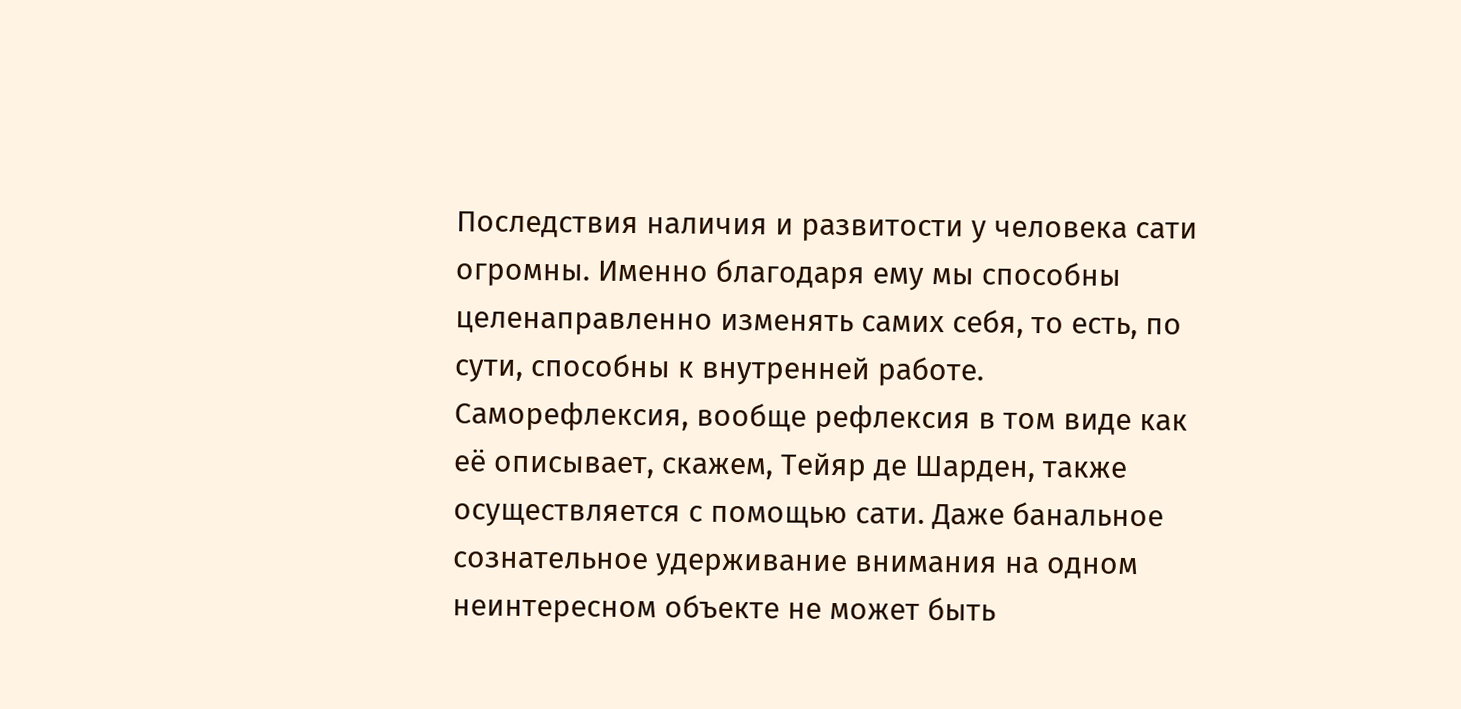Последствия наличия и развитости у человека сати огромны. Именно благодаря ему мы способны целенаправленно изменять самих себя, то есть, по сути, способны к внутренней работе. Саморефлексия, вообще рефлексия в том виде как её описывает, скажем, Тейяр де Шарден, также осуществляется с помощью сати. Даже банальное сознательное удерживание внимания на одном неинтересном объекте не может быть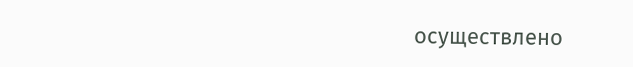осуществлено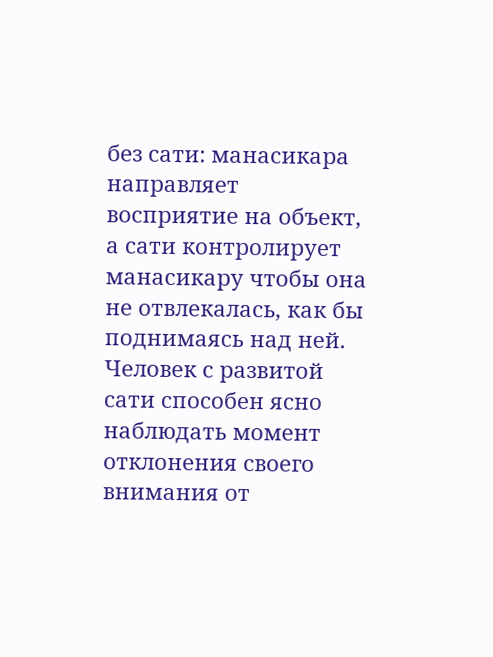без сати: манасикара направляет восприятие на объект, а сати контролирует манасикару чтобы она не отвлекалась, как бы поднимаясь над ней. Человек с развитой сати способен ясно наблюдать момент отклонения своего внимания от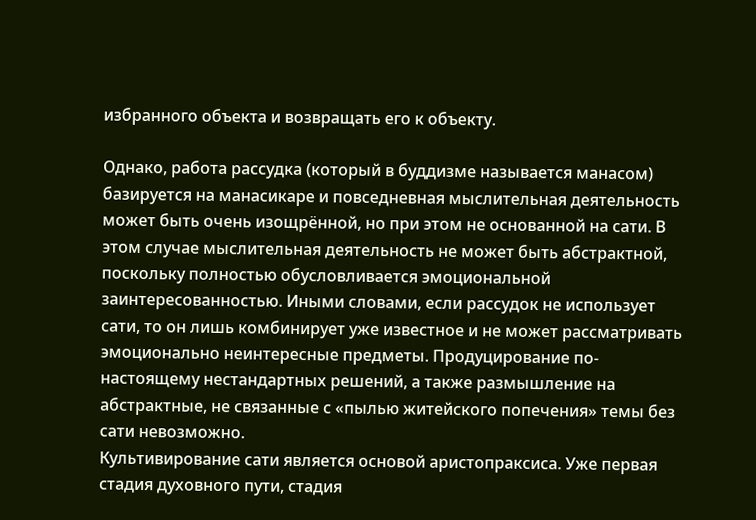избранного объекта и возвращать его к объекту.

Однако, работа рассудка (который в буддизме называется манасом) базируется на манасикаре и повседневная мыслительная деятельность может быть очень изощрённой, но при этом не основанной на сати. В этом случае мыслительная деятельность не может быть абстрактной, поскольку полностью обусловливается эмоциональной заинтересованностью. Иными словами, если рассудок не использует сати, то он лишь комбинирует уже известное и не может рассматривать эмоционально неинтересные предметы. Продуцирование по-настоящему нестандартных решений, а также размышление на абстрактные, не связанные с «пылью житейского попечения» темы без сати невозможно.
Культивирование сати является основой аристопраксиса. Уже первая стадия духовного пути, стадия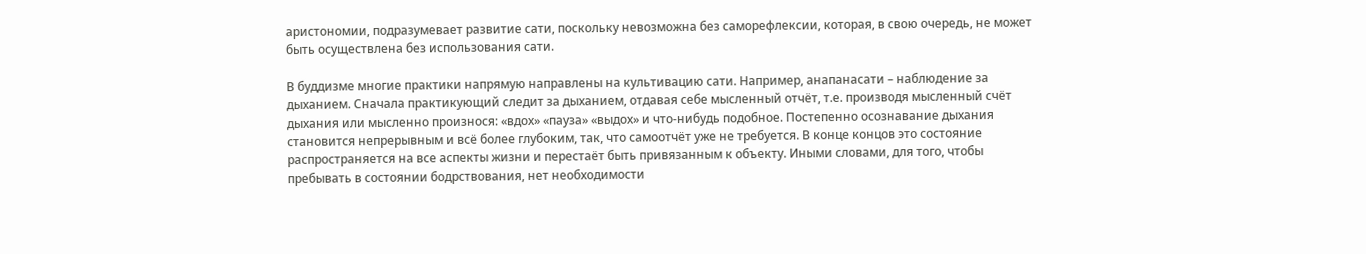аристономии, подразумевает развитие сати, поскольку невозможна без саморефлексии, которая, в свою очередь, не может быть осуществлена без использования сати.

В буддизме многие практики напрямую направлены на культивацию сати. Например, анапанасати – наблюдение за дыханием. Сначала практикующий следит за дыханием, отдавая себе мысленный отчёт, т.е. производя мысленный счёт дыхания или мысленно произнося: «вдох» «пауза» «выдох» и что-нибудь подобное. Постепенно осознавание дыхания становится непрерывным и всё более глубоким, так, что самоотчёт уже не требуется. В конце концов это состояние распространяется на все аспекты жизни и перестаёт быть привязанным к объекту. Иными словами, для того, чтобы пребывать в состоянии бодрствования, нет необходимости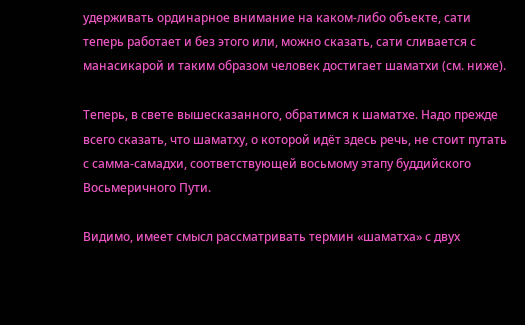удерживать ординарное внимание на каком-либо объекте, сати теперь работает и без этого или, можно сказать, сати сливается с манасикарой и таким образом человек достигает шаматхи (см. ниже).

Теперь, в свете вышесказанного, обратимся к шаматхе. Надо прежде всего сказать, что шаматху, о которой идёт здесь речь, не стоит путать с самма-самадхи, соответствующей восьмому этапу буддийского Восьмеричного Пути.

Видимо, имеет смысл рассматривать термин «шаматха» с двух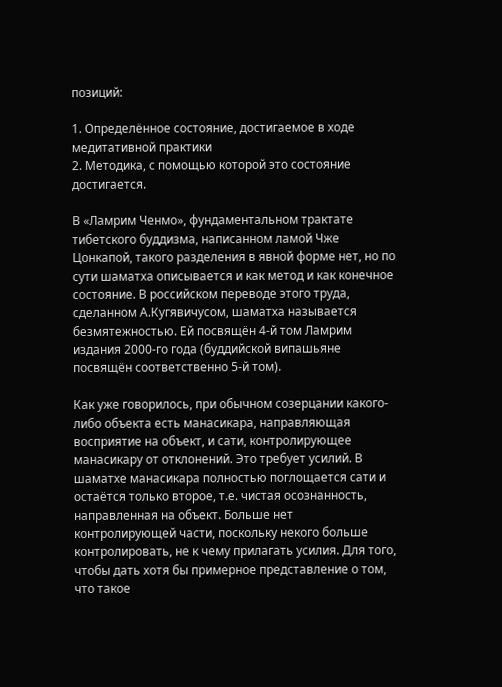позиций:

1. Определённое состояние, достигаемое в ходе медитативной практики
2. Методика, с помощью которой это состояние достигается.

В «Ламрим Ченмо», фундаментальном трактате тибетского буддизма, написанном ламой Чже Цонкапой, такого разделения в явной форме нет, но по сути шаматха описывается и как метод и как конечное состояние. В российском переводе этого труда, сделанном А.Кугявичусом, шаматха называется безмятежностью. Ей посвящён 4-й том Ламрим издания 2000-го года (буддийской випашьяне посвящён соответственно 5-й том).

Как уже говорилось, при обычном созерцании какого-либо объекта есть манасикара, направляющая восприятие на объект, и сати, контролирующее манасикару от отклонений. Это требует усилий. В шаматхе манасикара полностью поглощается сати и остаётся только второе, т.е. чистая осознанность, направленная на объект. Больше нет контролирующей части, поскольку некого больше контролировать, не к чему прилагать усилия. Для того, чтобы дать хотя бы примерное представление о том, что такое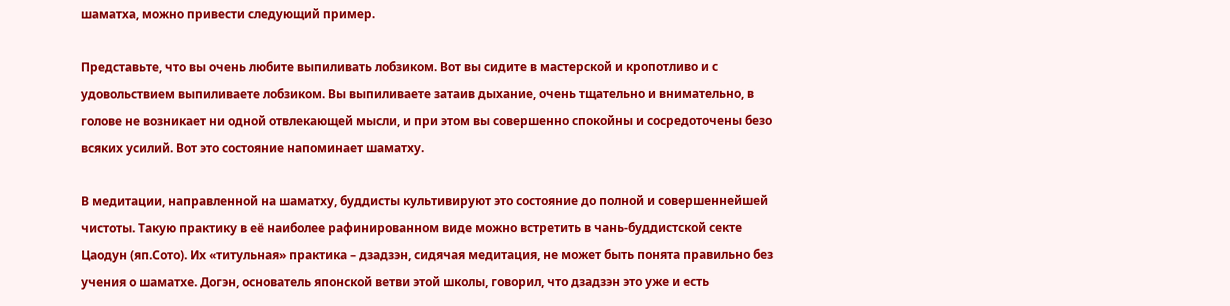шаматха, можно привести следующий пример.

Представьте, что вы очень любите выпиливать лобзиком. Вот вы сидите в мастерской и кропотливо и с удовольствием выпиливаете лобзиком. Вы выпиливаете затаив дыхание, очень тщательно и внимательно, в голове не возникает ни одной отвлекающей мысли, и при этом вы совершенно спокойны и сосредоточены безо всяких усилий. Вот это состояние напоминает шаматху.

В медитации, направленной на шаматху, буддисты культивируют это состояние до полной и совершеннейшей чистоты. Такую практику в её наиболее рафинированном виде можно встретить в чань-буддистской секте Цаодун (яп.Сото). Их «титульная» практика – дзадзэн, сидячая медитация, не может быть понята правильно без учения о шаматхе. Догэн, основатель японской ветви этой школы, говорил, что дзадзэн это уже и есть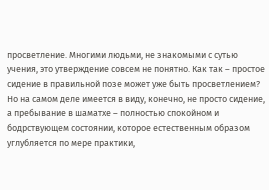просветление. Многими людьми, не знакомыми с сутью учения, это утверждение совсем не понятно. Как так – простое сидение в правильной позе может уже быть просветлением? Но на самом деле имеется в виду, конечно, не просто сидение, а пребывание в шаматхе – полностью спокойном и бодрствующем состоянии, которое естественным образом углубляется по мере практики,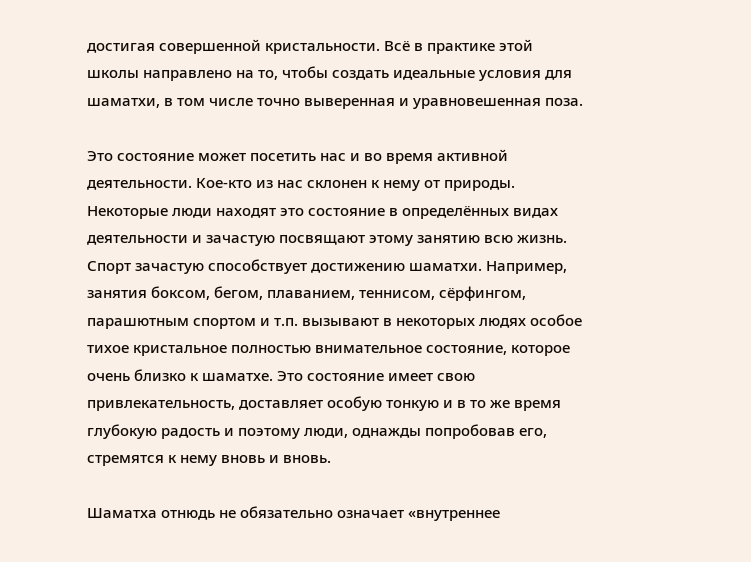достигая совершенной кристальности. Всё в практике этой школы направлено на то, чтобы создать идеальные условия для шаматхи, в том числе точно выверенная и уравновешенная поза.

Это состояние может посетить нас и во время активной деятельности. Кое-кто из нас склонен к нему от природы. Некоторые люди находят это состояние в определённых видах деятельности и зачастую посвящают этому занятию всю жизнь. Спорт зачастую способствует достижению шаматхи. Например, занятия боксом, бегом, плаванием, теннисом, сёрфингом, парашютным спортом и т.п. вызывают в некоторых людях особое тихое кристальное полностью внимательное состояние, которое очень близко к шаматхе. Это состояние имеет свою привлекательность, доставляет особую тонкую и в то же время глубокую радость и поэтому люди, однажды попробовав его, стремятся к нему вновь и вновь.

Шаматха отнюдь не обязательно означает «внутреннее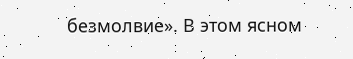безмолвие». В этом ясном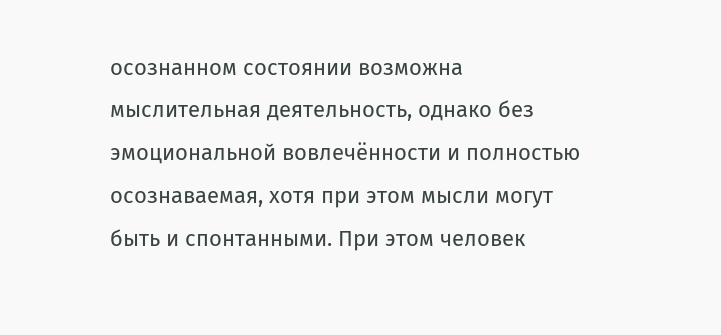осознанном состоянии возможна мыслительная деятельность, однако без эмоциональной вовлечённости и полностью осознаваемая, хотя при этом мысли могут быть и спонтанными. При этом человек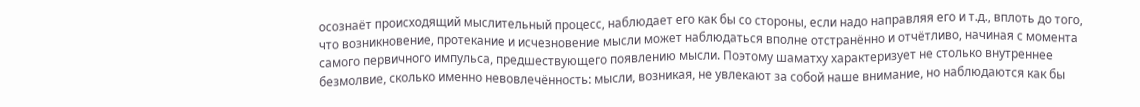осознаёт происходящий мыслительный процесс, наблюдает его как бы со стороны, если надо направляя его и т.д., вплоть до того, что возникновение, протекание и исчезновение мысли может наблюдаться вполне отстранённо и отчётливо, начиная с момента самого первичного импульса, предшествующего появлению мысли. Поэтому шаматху характеризует не столько внутреннее безмолвие, сколько именно невовлечённость: мысли, возникая, не увлекают за собой наше внимание, но наблюдаются как бы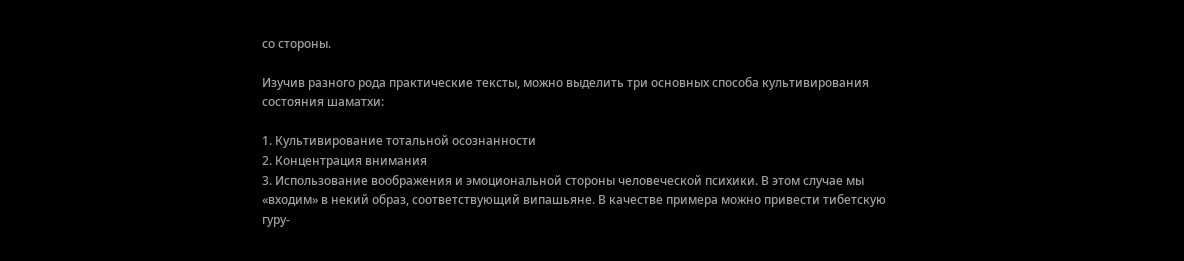со стороны.

Изучив разного рода практические тексты, можно выделить три основных способа культивирования состояния шаматхи:

1. Культивирование тотальной осознанности
2. Концентрация внимания
3. Использование воображения и эмоциональной стороны человеческой психики. В этом случае мы «входим» в некий образ, соответствующий випашьяне. В качестве примера можно привести тибетскую гуру-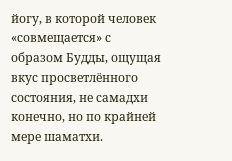йогу, в которой человек «совмещается» с образом Будды, ощущая вкус просветлённого состояния, не самадхи конечно, но по крайней мере шаматхи.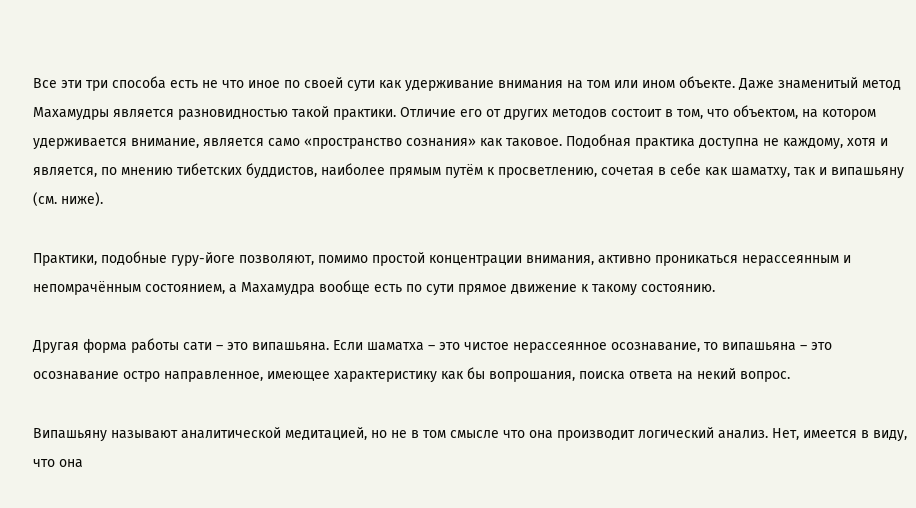Все эти три способа есть не что иное по своей сути как удерживание внимания на том или ином объекте. Даже знаменитый метод Махамудры является разновидностью такой практики. Отличие его от других методов состоит в том, что объектом, на котором удерживается внимание, является само «пространство сознания» как таковое. Подобная практика доступна не каждому, хотя и является, по мнению тибетских буддистов, наиболее прямым путём к просветлению, сочетая в себе как шаматху, так и випашьяну (см. ниже).

Практики, подобные гуру-йоге позволяют, помимо простой концентрации внимания, активно проникаться нерассеянным и непомрачённым состоянием, а Махамудра вообще есть по сути прямое движение к такому состоянию.

Другая форма работы сати – это випашьяна. Если шаматха – это чистое нерассеянное осознавание, то випашьяна – это осознавание остро направленное, имеющее характеристику как бы вопрошания, поиска ответа на некий вопрос.

Випашьяну называют аналитической медитацией, но не в том смысле что она производит логический анализ. Нет, имеется в виду, что она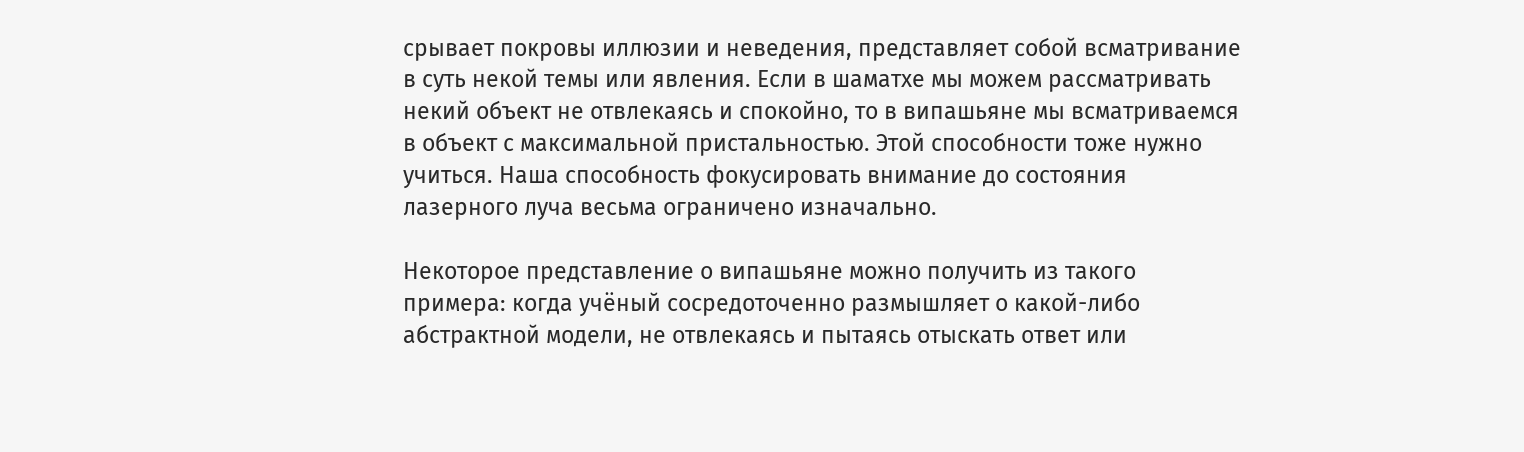срывает покровы иллюзии и неведения, представляет собой всматривание в суть некой темы или явления. Если в шаматхе мы можем рассматривать некий объект не отвлекаясь и спокойно, то в випашьяне мы всматриваемся в объект с максимальной пристальностью. Этой способности тоже нужно учиться. Наша способность фокусировать внимание до состояния лазерного луча весьма ограничено изначально.

Некоторое представление о випашьяне можно получить из такого примера: когда учёный сосредоточенно размышляет о какой-либо абстрактной модели, не отвлекаясь и пытаясь отыскать ответ или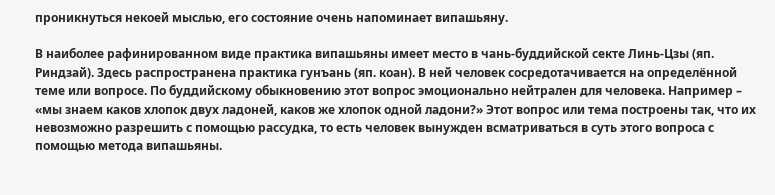проникнуться некоей мыслью, его состояние очень напоминает випашьяну.

В наиболее рафинированном виде практика випашьяны имеет место в чань-буддийской секте Линь-Цзы (яп. Риндзай). Здесь распространена практика гунъань (яп. коан). В ней человек сосредотачивается на определённой теме или вопросе. По буддийскому обыкновению этот вопрос эмоционально нейтрален для человека. Например – «мы знаем каков хлопок двух ладоней, каков же хлопок одной ладони?» Этот вопрос или тема построены так, что их невозможно разрешить с помощью рассудка, то есть человек вынужден всматриваться в суть этого вопроса с помощью метода випашьяны.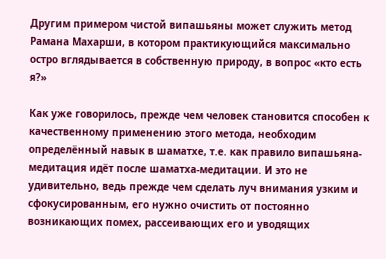Другим примером чистой випашьяны может служить метод Рамана Махарши, в котором практикующийся максимально остро вглядывается в собственную природу, в вопрос «кто есть я?»

Как уже говорилось, прежде чем человек становится способен к качественному применению этого метода, необходим определённый навык в шаматхе, т.е. как правило випашьяна-медитация идёт после шаматха-медитации. И это не удивительно, ведь прежде чем сделать луч внимания узким и сфокусированным, его нужно очистить от постоянно возникающих помех, рассеивающих его и уводящих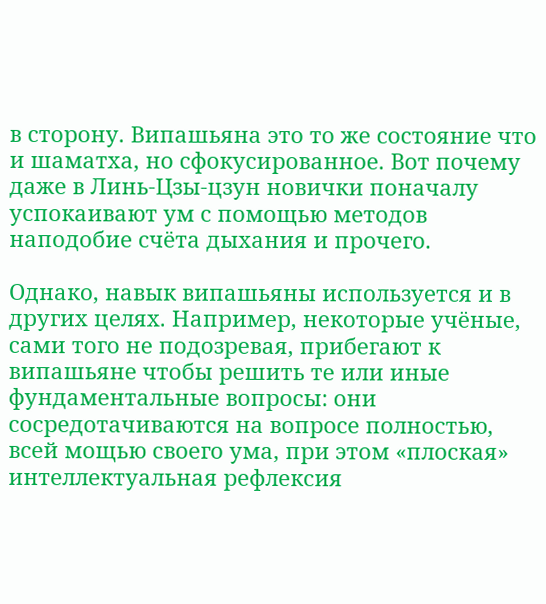в сторону. Випашьяна это то же состояние что и шаматха, но сфокусированное. Вот почему даже в Линь-Цзы-цзун новички поначалу успокаивают ум с помощью методов наподобие счёта дыхания и прочего.

Однако, навык випашьяны используется и в других целях. Например, некоторые учёные, сами того не подозревая, прибегают к випашьяне чтобы решить те или иные фундаментальные вопросы: они сосредотачиваются на вопросе полностью, всей мощью своего ума, при этом «плоская» интеллектуальная рефлексия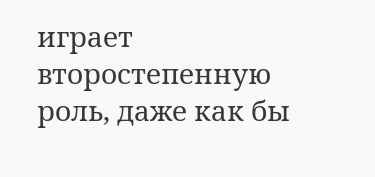играет второстепенную роль, даже как бы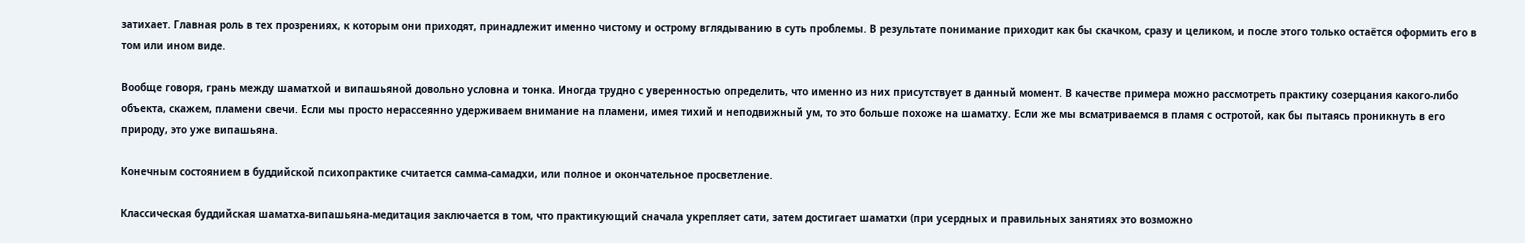затихает. Главная роль в тех прозрениях, к которым они приходят, принадлежит именно чистому и острому вглядыванию в суть проблемы. В результате понимание приходит как бы скачком, сразу и целиком, и после этого только остаётся оформить его в том или ином виде.

Вообще говоря, грань между шаматхой и випашьяной довольно условна и тонка. Иногда трудно с уверенностью определить, что именно из них присутствует в данный момент. В качестве примера можно рассмотреть практику созерцания какого-либо объекта, скажем, пламени свечи. Если мы просто нерассеянно удерживаем внимание на пламени, имея тихий и неподвижный ум, то это больше похоже на шаматху. Если же мы всматриваемся в пламя с остротой, как бы пытаясь проникнуть в его природу, это уже випашьяна.

Конечным состоянием в буддийской психопрактике считается самма-самадхи, или полное и окончательное просветление.

Классическая буддийская шаматха-випашьяна-медитация заключается в том, что практикующий сначала укрепляет сати, затем достигает шаматхи (при усердных и правильных занятиях это возможно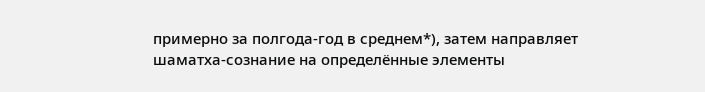примерно за полгода-год в среднем*), затем направляет шаматха-сознание на определённые элементы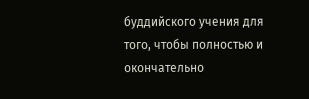буддийского учения для того, чтобы полностью и окончательно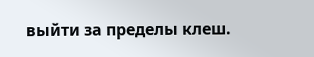выйти за пределы клеш.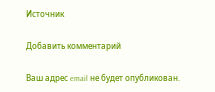Источник

Добавить комментарий

Ваш адрес email не будет опубликован.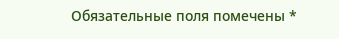Обязательные поля помечены *